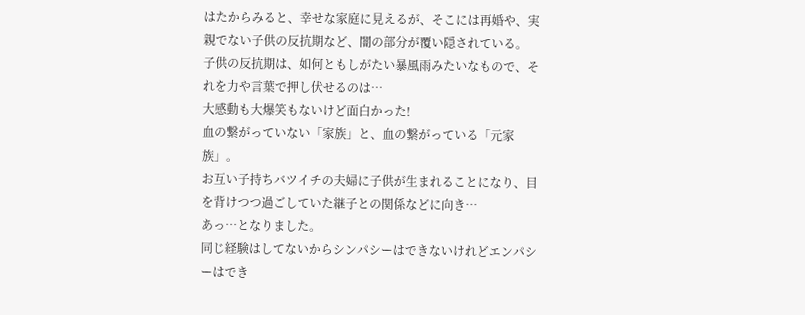はたからみると、幸せな家庭に見えるが、そこには再婚や、実親でない子供の反抗期など、闇の部分が覆い隠されている。
子供の反抗期は、如何ともしがたい暴風雨みたいなもので、それを力や言葉で押し伏せるのは…
大感動も大爆笑もないけど面白かった!
血の繋がっていない「家族」と、血の繋がっている「元家族」。
お互い子持ちバツイチの夫婦に子供が生まれることになり、目を背けつつ過ごしていた継子との関係などに向き…
あっ…となりました。
同じ経験はしてないからシンパシーはできないけれどエンパシーはでき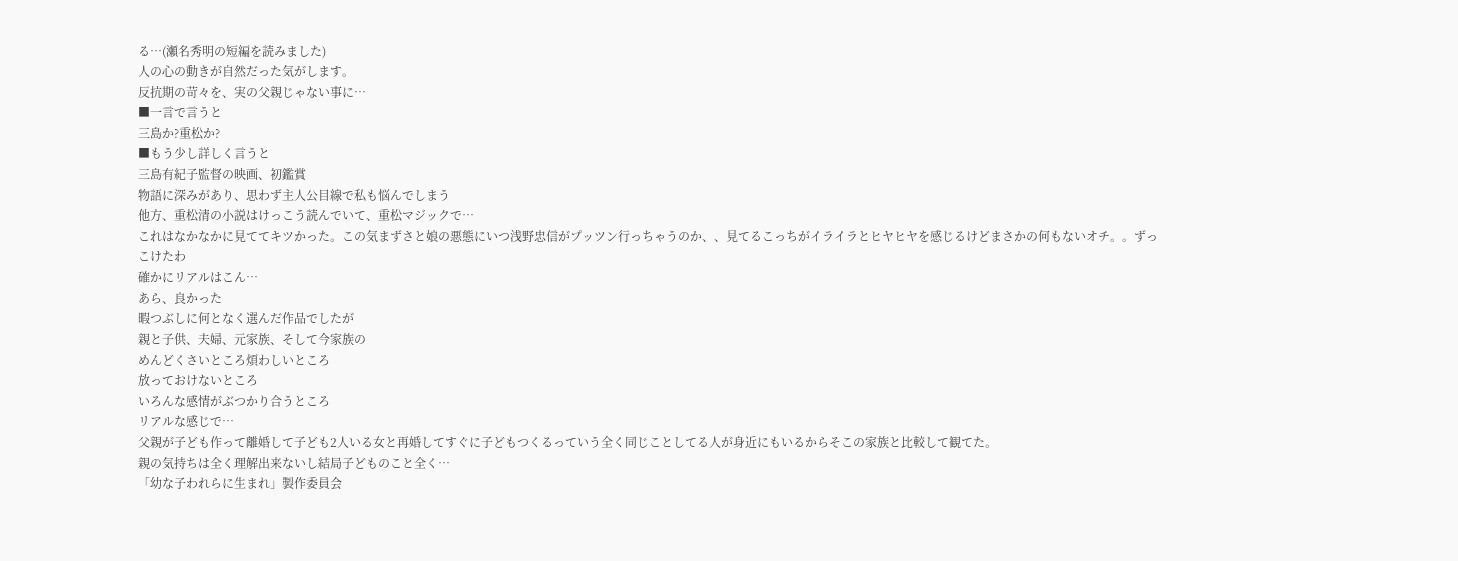る…(瀬名秀明の短編を読みました)
人の心の動きが自然だった気がします。
反抗期の苛々を、実の父親じゃない事に…
■一言で言うと
三島か?重松か?
■もう少し詳しく言うと
三島有紀子監督の映画、初鑑賞
物語に深みがあり、思わず主人公目線で私も悩んでしまう
他方、重松清の小説はけっこう読んでいて、重松マジックで…
これはなかなかに見ててキツかった。この気まずさと娘の悪態にいつ浅野忠信がプッツン行っちゃうのか、、見てるこっちがイライラとヒヤヒヤを感じるけどまさかの何もないオチ。。ずっこけたわ
確かにリアルはこん…
あら、良かった
暇つぶしに何となく選んだ作品でしたが
親と子供、夫婦、元家族、そして今家族の
めんどくさいところ煩わしいところ
放っておけないところ
いろんな感情がぶつかり合うところ
リアルな感じで…
父親が子ども作って離婚して子ども2人いる女と再婚してすぐに子どもつくるっていう全く同じことしてる人が身近にもいるからそこの家族と比較して観てた。
親の気持ちは全く理解出来ないし結局子どものこと全く…
「幼な子われらに生まれ」製作委員会